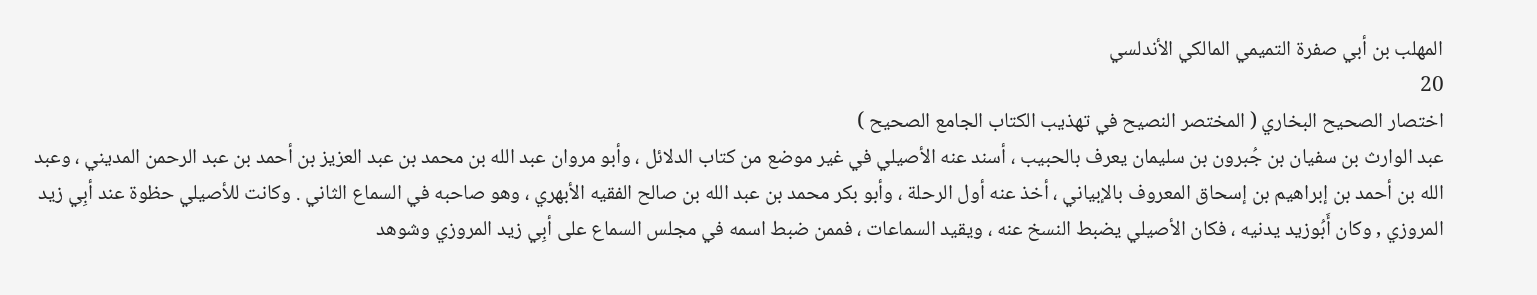المهلب بن أبي صفرة التميمي المالكي الأندلسي
20
اختصار الصحيح البخاري ( المختصر النصيح في تهذيب الكتاب الجامع الصحيح )
عبد الوارث بن سفيان بن جُبرون بن سليمان يعرف بالحبيب ، أسند عنه الأصيلي في غير موضع من كتاب الدلائل ، وأبو مروان عبد الله بن محمد بن عبد العزيز بن أحمد بن عبد الرحمن المديني ، وعبد الله بن أحمد بن إبراهيم بن إسحاق المعروف بالإبياني ، أخذ عنه أول الرحلة ، وأبو بكر محمد بن عبد الله بن صالح الفقيه الأبهري ، وهو صاحبه في السماع الثاني . وكانت للأصيلي حظوة عند أبِي زيد المروزي , وكان أَبُوزيد يدنيه ، فكان الأصيلي يضبط النسخ عنه ، ويقيد السماعات ، فممن ضبط اسمه في مجلس السماع على أبِي زيد المروزي وشوهد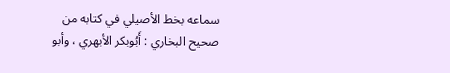سماعه بخط الأصيلي في كتابه من صحيح البخاري : أَبُوبكر الأبهري ، وأبو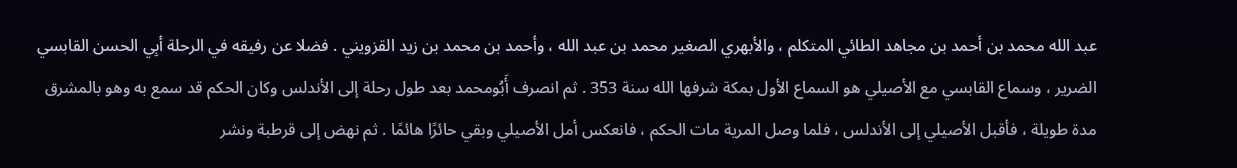عبد الله محمد بن أحمد بن مجاهد الطائي المتكلم ، والأبهري الصغير محمد بن عبد الله ، وأحمد بن محمد بن زيد القزويني . فضلا عن رفيقه في الرحلة أبِي الحسن القابسي الضرير ، وسماع القابسي مع الأصيلي هو السماع الأول بمكة شرفها الله سنة 353 . ثم انصرف أَبُومحمد بعد طول رحلة إلى الأندلس وكان الحكم قد سمع به وهو بالمشرق مدة طويلة ، فأقبل الأصيلي إلى الأندلس ، فلما وصل المرية مات الحكم ، فانعكس أمل الأصيلي وبقي حائرًا هائمًا . ثم نهض إلى قرطبة ونشر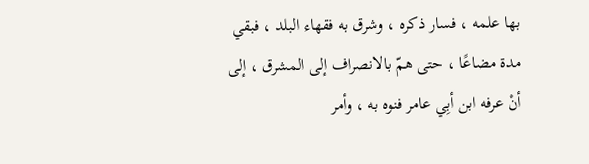بها علمه ، فسار ذكره ، وشرق به فقهاء البلد ، فبقي مدة مضاعًا ، حتى همّ بالانصراف إلى المشرق ، إلى أنْ عرفه ابن أبِي عامر فنوه به ، وأمر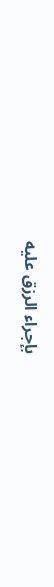بإجراء الرزق عليه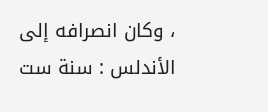، وكان انصرافه إلى الأندلس : سنة ست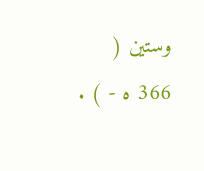وستين ( 366 ه - ) .